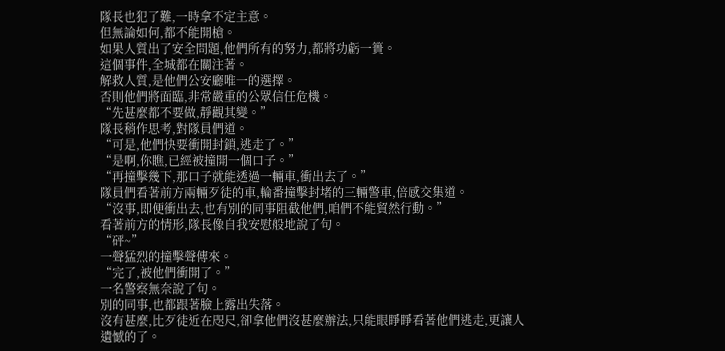隊長也犯了難,一時拿不定主意。
但無論如何,都不能開槍。
如果人質出了安全問題,他們所有的努力,都將功虧一簣。
這個事件,全城都在關注著。
解救人質,是他們公安廳唯一的選擇。
否則他們將面臨,非常嚴重的公眾信任危機。
“先甚麼都不要做,靜觀其變。”
隊長稍作思考,對隊員們道。
“可是,他們快要衝開封鎖,逃走了。”
“是啊,你瞧,已經被撞開一個口子。”
“再撞擊幾下,那口子就能透過一輛車,衝出去了。”
隊員們看著前方兩輛歹徒的車,輪番撞擊封堵的三輛警車,倍感交集道。
“沒事,即便衝出去,也有別的同事阻截他們,咱們不能貿然行動。”
看著前方的情形,隊長像自我安慰般地說了句。
“砰~”
一聲猛烈的撞擊聲傳來。
“完了,被他們衝開了。”
一名警察無奈說了句。
別的同事,也都跟著臉上露出失落。
沒有甚麼,比歹徒近在咫尺,卻拿他們沒甚麼辦法,只能眼睜睜看著他們逃走,更讓人遺憾的了。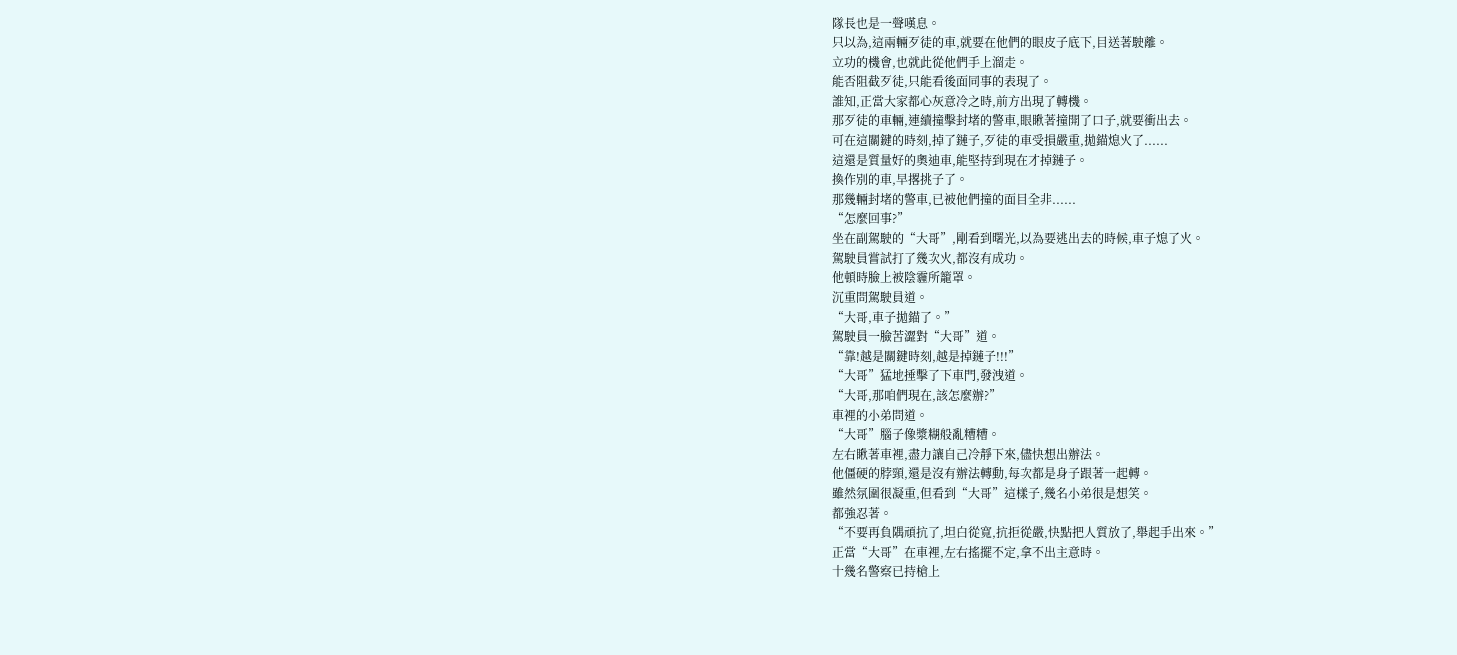隊長也是一聲嘆息。
只以為,這兩輛歹徒的車,就要在他們的眼皮子底下,目送著駛離。
立功的機會,也就此從他們手上溜走。
能否阻截歹徒,只能看後面同事的表現了。
誰知,正當大家都心灰意冷之時,前方出現了轉機。
那歹徒的車輛,連續撞擊封堵的警車,眼瞅著撞開了口子,就要衝出去。
可在這關鍵的時刻,掉了鏈子,歹徒的車受損嚴重,拋錨熄火了......
這還是質量好的奧迪車,能堅持到現在才掉鏈子。
換作別的車,早撂挑子了。
那幾輛封堵的警車,已被他們撞的面目全非......
“怎麼回事?”
坐在副駕駛的“大哥”,剛看到曙光,以為要逃出去的時候,車子熄了火。
駕駛員嘗試打了幾次火,都沒有成功。
他頓時臉上被陰霾所籠罩。
沉重問駕駛員道。
“大哥,車子拋錨了。”
駕駛員一臉苦澀對“大哥”道。
“靠!越是關鍵時刻,越是掉鏈子!!!”
“大哥”猛地捶擊了下車門,發洩道。
“大哥,那咱們現在,該怎麼辦?”
車裡的小弟問道。
“大哥”腦子像漿糊般亂糟糟。
左右瞅著車裡,盡力讓自己冷靜下來,儘快想出辦法。
他僵硬的脖頸,還是沒有辦法轉動,每次都是身子跟著一起轉。
雖然氛圍很凝重,但看到“大哥”這樣子,幾名小弟很是想笑。
都強忍著。
“不要再負隅頑抗了,坦白從寬,抗拒從嚴,快點把人質放了,舉起手出來。”
正當“大哥”在車裡,左右搖擺不定,拿不出主意時。
十幾名警察已持槍上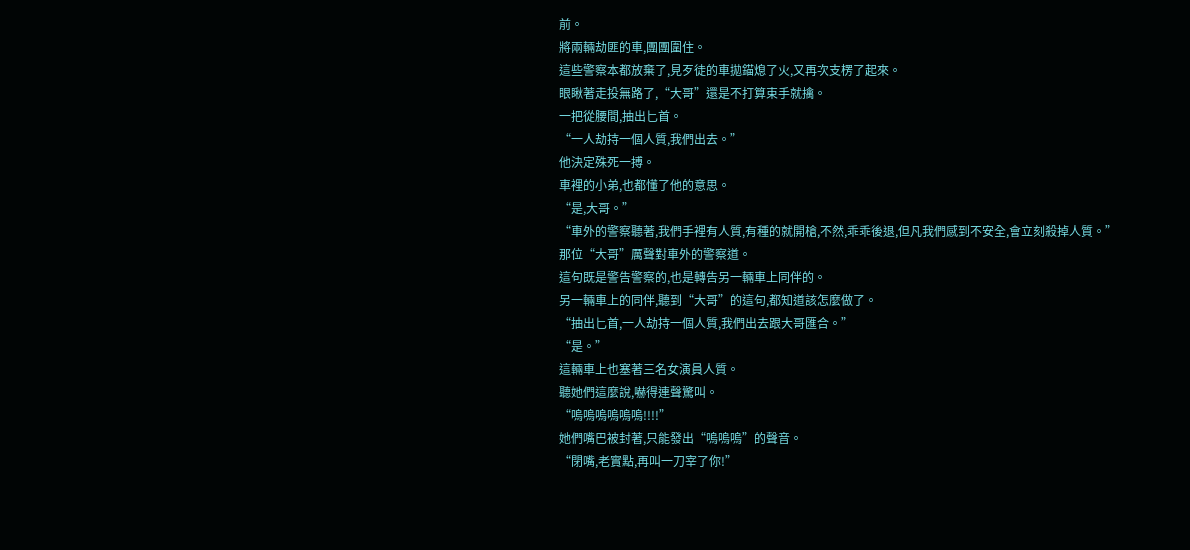前。
將兩輛劫匪的車,團團圍住。
這些警察本都放棄了,見歹徒的車拋錨熄了火,又再次支楞了起來。
眼瞅著走投無路了,“大哥”還是不打算束手就擒。
一把從腰間,抽出匕首。
“一人劫持一個人質,我們出去。”
他決定殊死一搏。
車裡的小弟,也都懂了他的意思。
“是,大哥。”
“車外的警察聽著,我們手裡有人質,有種的就開槍,不然,乖乖後退,但凡我們感到不安全,會立刻殺掉人質。”
那位“大哥”厲聲對車外的警察道。
這句既是警告警察的,也是轉告另一輛車上同伴的。
另一輛車上的同伴,聽到“大哥”的這句,都知道該怎麼做了。
“抽出匕首,一人劫持一個人質,我們出去跟大哥匯合。”
“是。”
這輛車上也塞著三名女演員人質。
聽她們這麼說,嚇得連聲驚叫。
“嗚嗚嗚嗚嗚嗚!!!!”
她們嘴巴被封著,只能發出“嗚嗚嗚”的聲音。
“閉嘴,老實點,再叫一刀宰了你!”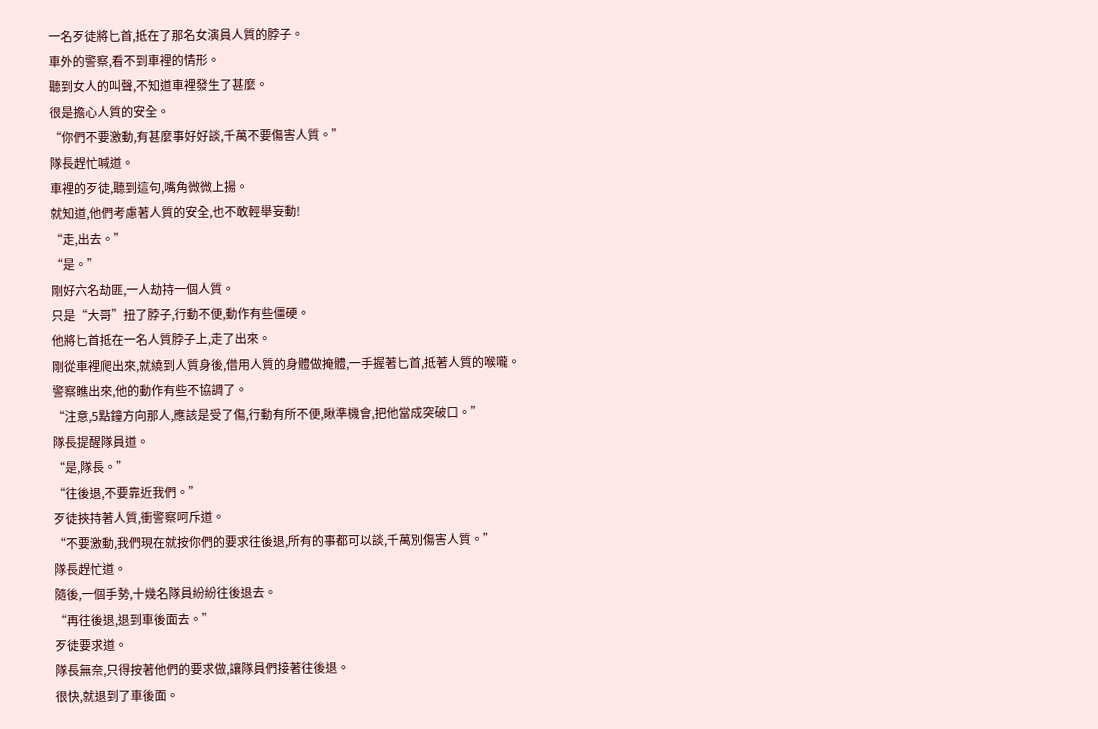一名歹徒將匕首,抵在了那名女演員人質的脖子。
車外的警察,看不到車裡的情形。
聽到女人的叫聲,不知道車裡發生了甚麼。
很是擔心人質的安全。
“你們不要激動,有甚麼事好好談,千萬不要傷害人質。”
隊長趕忙喊道。
車裡的歹徒,聽到這句,嘴角微微上揚。
就知道,他們考慮著人質的安全,也不敢輕舉妄動!
“走,出去。”
“是。”
剛好六名劫匪,一人劫持一個人質。
只是“大哥”扭了脖子,行動不便,動作有些僵硬。
他將匕首抵在一名人質脖子上,走了出來。
剛從車裡爬出來,就繞到人質身後,借用人質的身體做掩體,一手握著匕首,抵著人質的喉嚨。
警察瞧出來,他的動作有些不協調了。
“注意,5點鐘方向那人,應該是受了傷,行動有所不便,瞅準機會,把他當成突破口。”
隊長提醒隊員道。
“是,隊長。”
“往後退,不要靠近我們。”
歹徒挾持著人質,衝警察呵斥道。
“不要激動,我們現在就按你們的要求往後退,所有的事都可以談,千萬別傷害人質。”
隊長趕忙道。
隨後,一個手勢,十幾名隊員紛紛往後退去。
“再往後退,退到車後面去。”
歹徒要求道。
隊長無奈,只得按著他們的要求做,讓隊員們接著往後退。
很快,就退到了車後面。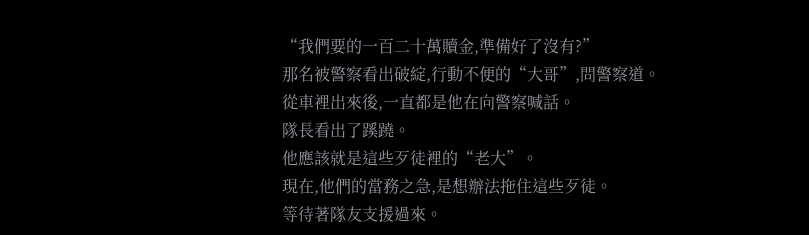“我們要的一百二十萬贖金,準備好了沒有?”
那名被警察看出破綻,行動不便的“大哥”,問警察道。
從車裡出來後,一直都是他在向警察喊話。
隊長看出了蹊蹺。
他應該就是這些歹徒裡的“老大”。
現在,他們的當務之急,是想辦法拖住這些歹徒。
等待著隊友支援過來。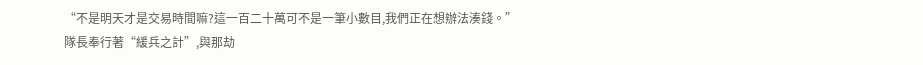“不是明天才是交易時間嘛?這一百二十萬可不是一筆小數目,我們正在想辦法湊錢。”
隊長奉行著“緩兵之計”,與那劫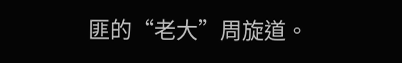匪的“老大”周旋道。